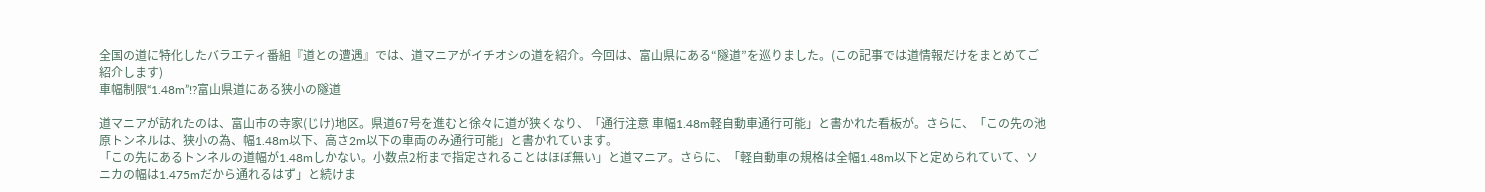全国の道に特化したバラエティ番組『道との遭遇』では、道マニアがイチオシの道を紹介。今回は、富山県にある“隧道”を巡りました。(この記事では道情報だけをまとめてご紹介します)
車幅制限“1.48m”!?富山県道にある狭小の隧道

道マニアが訪れたのは、富山市の寺家(じけ)地区。県道67号を進むと徐々に道が狭くなり、「通行注意 車幅1.48m軽自動車通行可能」と書かれた看板が。さらに、「この先の池原トンネルは、狭小の為、幅1.48m以下、高さ2m以下の車両のみ通行可能」と書かれています。
「この先にあるトンネルの道幅が1.48mしかない。小数点2桁まで指定されることはほぼ無い」と道マニア。さらに、「軽自動車の規格は全幅1.48m以下と定められていて、ソニカの幅は1.475mだから通れるはず」と続けま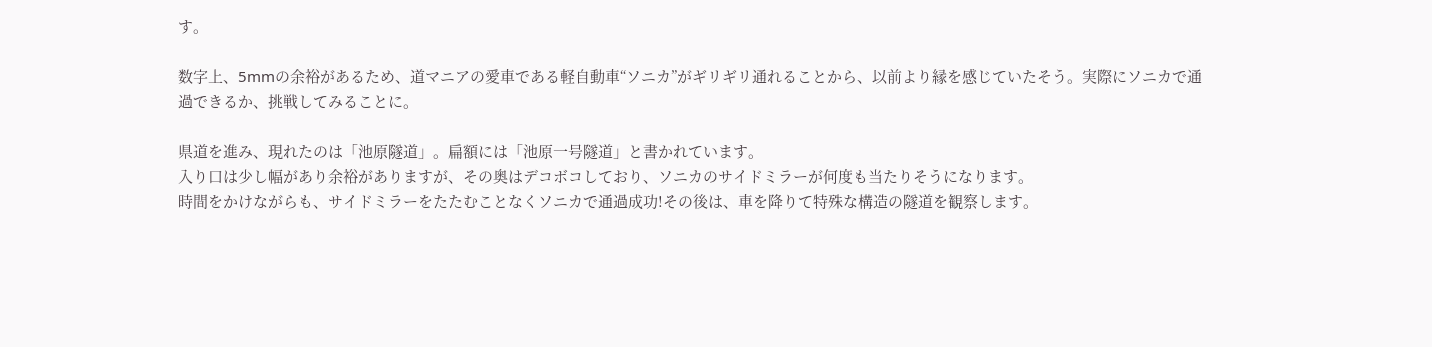す。

数字上、5mmの余裕があるため、道マニアの愛車である軽自動車“ソニカ”がギリギリ通れることから、以前より縁を感じていたそう。実際にソニカで通過できるか、挑戦してみることに。

県道を進み、現れたのは「池原隧道」。扁額には「池原一号隧道」と書かれています。
入り口は少し幅があり余裕がありますが、その奥はデコボコしており、ソニカのサイドミラーが何度も当たりそうになります。
時間をかけながらも、サイドミラーをたたむことなくソニカで通過成功!その後は、車を降りて特殊な構造の隧道を観察します。